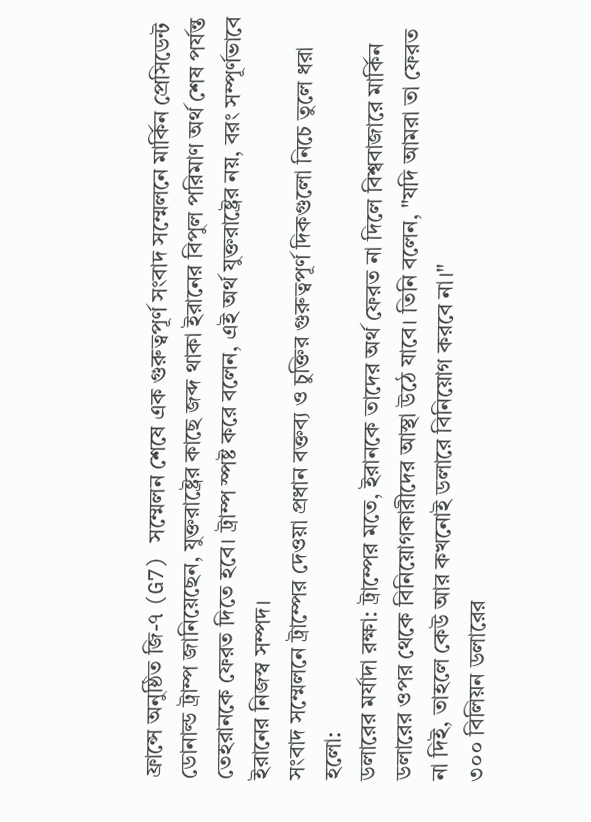ফ্রান্সে অনুষ্ঠিত জি-৭ (G7) সম্মেলন শেষে এক গুরুত্বপূর্ণ সংবাদ সম্মেলনে মার্কিন প্রেসিডেন্ট ডোনাল্ড ট্রাম্প জানিয়েছেন, যুক্তরাষ্ট্রের কাছে জব্দ থাকা ইরানের বিপুল পরিমাণ অর্থ শেষ পর্যন্ত তেহরানকে ফেরত দিতে হবে। ট্রাম্প স্পষ্ট করে বলেন, এই অর্থ যুক্তরাষ্ট্রের নয়, বরং সম্পূর্ণভাবে ইরানের নিজস্ব সম্পদ।
সংবাদ সম্মেলনে ট্রাম্পের দেওয়া প্রধান বক্তব্য ও চুক্তির গুরুত্বপূর্ণ দিকগুলো নিচে তুলে ধরা হলো:
ডলারের মর্যাদা রক্ষা: ট্রাম্পের মতে, ইরানকে তাদের অর্থ ফেরত না দিলে বিশ্ববাজারে মার্কিন ডলারের ওপর থেকে বিনিয়োগকারীদের আস্থা উঠে যাবে। তিনি বলেন, "যদি আমরা তা ফেরত না দিই, তাহলে কেউ আর কখনোই ডলারে বিনিয়োগ করবে না।"
৩০০ বিলিয়ন ডলারের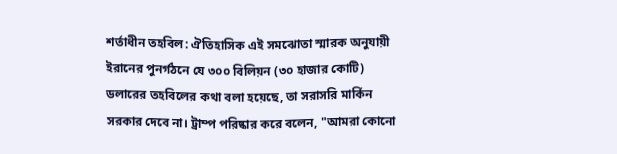শর্তাধীন তহবিল: ঐতিহাসিক এই সমঝোতা স্মারক অনুযায়ী ইরানের পুনর্গঠনে যে ৩০০ বিলিয়ন (৩০ হাজার কোটি) ডলারের তহবিলের কথা বলা হয়েছে, তা সরাসরি মার্কিন সরকার দেবে না। ট্রাম্প পরিষ্কার করে বলেন, "আমরা কোনো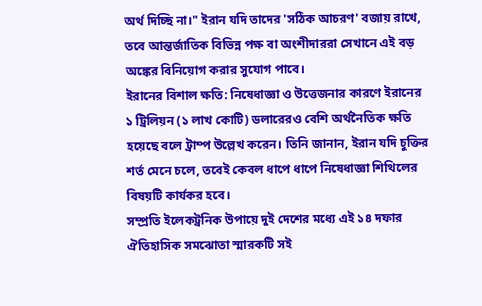অর্থ দিচ্ছি না।" ইরান যদি তাদের 'সঠিক আচরণ' বজায় রাখে, তবে আন্তর্জাতিক বিভিন্ন পক্ষ বা অংশীদাররা সেখানে এই বড় অঙ্কের বিনিয়োগ করার সুযোগ পাবে।
ইরানের বিশাল ক্ষতি: নিষেধাজ্ঞা ও উত্তেজনার কারণে ইরানের ১ ট্রিলিয়ন (১ লাখ কোটি) ডলারেরও বেশি অর্থনৈতিক ক্ষতি হয়েছে বলে ট্রাম্প উল্লেখ করেন। তিনি জানান, ইরান যদি চুক্তির শর্ত মেনে চলে, তবেই কেবল ধাপে ধাপে নিষেধাজ্ঞা শিথিলের বিষয়টি কার্যকর হবে।
সম্প্রতি ইলেকট্রনিক উপায়ে দুই দেশের মধ্যে এই ১৪ দফার ঐতিহাসিক সমঝোতা স্মারকটি সই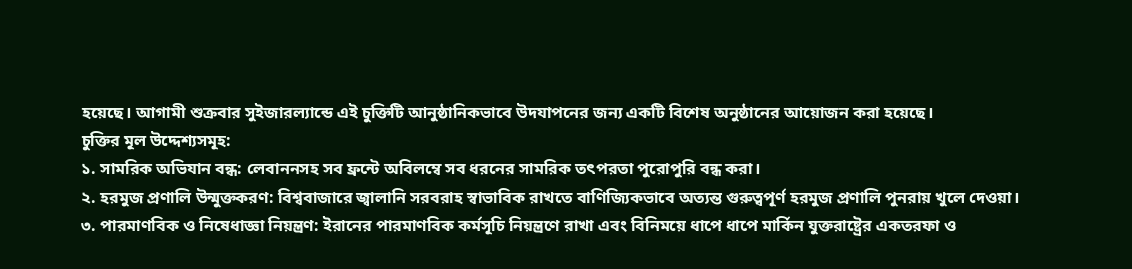হয়েছে। আগামী শুক্রবার সুইজারল্যান্ডে এই চুক্তিটি আনুষ্ঠানিকভাবে উদযাপনের জন্য একটি বিশেষ অনুষ্ঠানের আয়োজন করা হয়েছে।
চুক্তির মূল উদ্দেশ্যসমূহ:
১. সামরিক অভিযান বন্ধ: লেবাননসহ সব ফ্রন্টে অবিলম্বে সব ধরনের সামরিক তৎপরতা পুরোপুরি বন্ধ করা।
২. হরমুজ প্রণালি উন্মুক্তকরণ: বিশ্ববাজারে জ্বালানি সরবরাহ স্বাভাবিক রাখতে বাণিজ্যিকভাবে অত্যন্ত গুরুত্বপূর্ণ হরমুজ প্রণালি পুনরায় খুলে দেওয়া।
৩. পারমাণবিক ও নিষেধাজ্ঞা নিয়ন্ত্রণ: ইরানের পারমাণবিক কর্মসূচি নিয়ন্ত্রণে রাখা এবং বিনিময়ে ধাপে ধাপে মার্কিন যুক্তরাষ্ট্রের একতরফা ও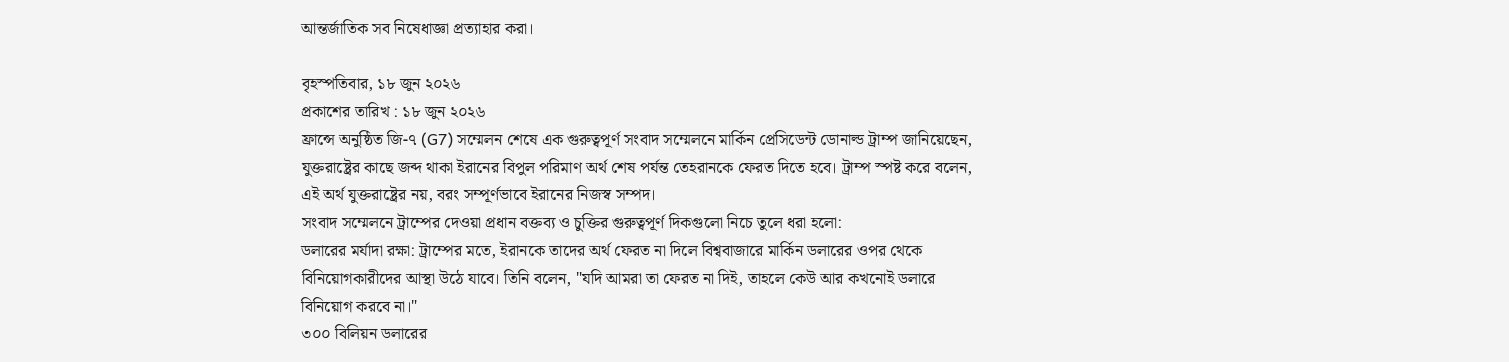আন্তর্জাতিক সব নিষেধাজ্ঞা প্রত্যাহার করা।

বৃহস্পতিবার, ১৮ জুন ২০২৬
প্রকাশের তারিখ : ১৮ জুন ২০২৬
ফ্রান্সে অনুষ্ঠিত জি-৭ (G7) সম্মেলন শেষে এক গুরুত্বপূর্ণ সংবাদ সম্মেলনে মার্কিন প্রেসিডেন্ট ডোনাল্ড ট্রাম্প জানিয়েছেন, যুক্তরাষ্ট্রের কাছে জব্দ থাকা ইরানের বিপুল পরিমাণ অর্থ শেষ পর্যন্ত তেহরানকে ফেরত দিতে হবে। ট্রাম্প স্পষ্ট করে বলেন, এই অর্থ যুক্তরাষ্ট্রের নয়, বরং সম্পূর্ণভাবে ইরানের নিজস্ব সম্পদ।
সংবাদ সম্মেলনে ট্রাম্পের দেওয়া প্রধান বক্তব্য ও চুক্তির গুরুত্বপূর্ণ দিকগুলো নিচে তুলে ধরা হলো:
ডলারের মর্যাদা রক্ষা: ট্রাম্পের মতে, ইরানকে তাদের অর্থ ফেরত না দিলে বিশ্ববাজারে মার্কিন ডলারের ওপর থেকে বিনিয়োগকারীদের আস্থা উঠে যাবে। তিনি বলেন, "যদি আমরা তা ফেরত না দিই, তাহলে কেউ আর কখনোই ডলারে বিনিয়োগ করবে না।"
৩০০ বিলিয়ন ডলারের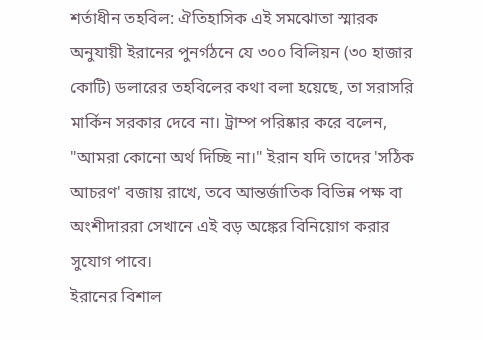শর্তাধীন তহবিল: ঐতিহাসিক এই সমঝোতা স্মারক অনুযায়ী ইরানের পুনর্গঠনে যে ৩০০ বিলিয়ন (৩০ হাজার কোটি) ডলারের তহবিলের কথা বলা হয়েছে, তা সরাসরি মার্কিন সরকার দেবে না। ট্রাম্প পরিষ্কার করে বলেন, "আমরা কোনো অর্থ দিচ্ছি না।" ইরান যদি তাদের 'সঠিক আচরণ' বজায় রাখে, তবে আন্তর্জাতিক বিভিন্ন পক্ষ বা অংশীদাররা সেখানে এই বড় অঙ্কের বিনিয়োগ করার সুযোগ পাবে।
ইরানের বিশাল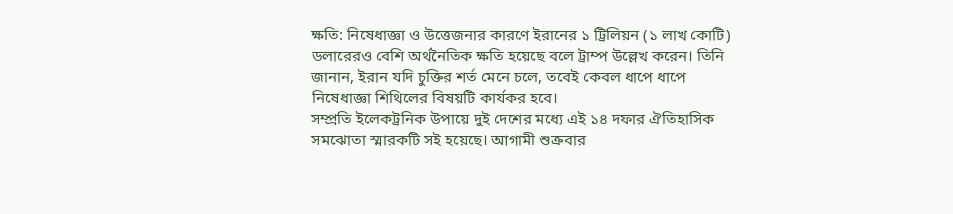ক্ষতি: নিষেধাজ্ঞা ও উত্তেজনার কারণে ইরানের ১ ট্রিলিয়ন (১ লাখ কোটি) ডলারেরও বেশি অর্থনৈতিক ক্ষতি হয়েছে বলে ট্রাম্প উল্লেখ করেন। তিনি জানান, ইরান যদি চুক্তির শর্ত মেনে চলে, তবেই কেবল ধাপে ধাপে নিষেধাজ্ঞা শিথিলের বিষয়টি কার্যকর হবে।
সম্প্রতি ইলেকট্রনিক উপায়ে দুই দেশের মধ্যে এই ১৪ দফার ঐতিহাসিক সমঝোতা স্মারকটি সই হয়েছে। আগামী শুক্রবার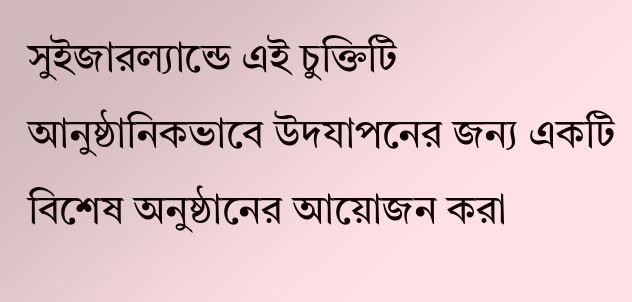সুইজারল্যান্ডে এই চুক্তিটি আনুষ্ঠানিকভাবে উদযাপনের জন্য একটি বিশেষ অনুষ্ঠানের আয়োজন করা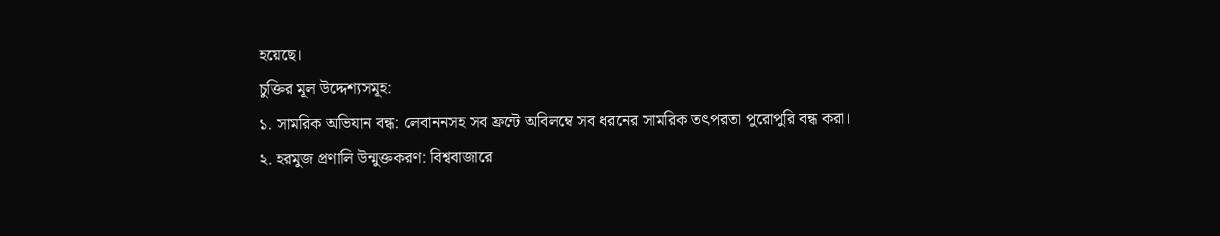হয়েছে।
চুক্তির মূল উদ্দেশ্যসমূহ:
১. সামরিক অভিযান বন্ধ: লেবাননসহ সব ফ্রন্টে অবিলম্বে সব ধরনের সামরিক তৎপরতা পুরোপুরি বন্ধ করা।
২. হরমুজ প্রণালি উন্মুক্তকরণ: বিশ্ববাজারে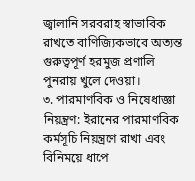জ্বালানি সরবরাহ স্বাভাবিক রাখতে বাণিজ্যিকভাবে অত্যন্ত গুরুত্বপূর্ণ হরমুজ প্রণালি পুনরায় খুলে দেওয়া।
৩. পারমাণবিক ও নিষেধাজ্ঞা নিয়ন্ত্রণ: ইরানের পারমাণবিক কর্মসূচি নিয়ন্ত্রণে রাখা এবং বিনিময়ে ধাপে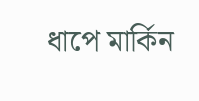ধাপে মার্কিন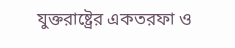যুক্তরাষ্ট্রের একতরফা ও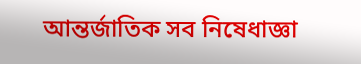আন্তর্জাতিক সব নিষেধাজ্ঞা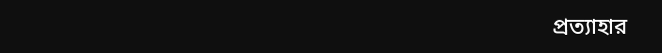প্রত্যাহার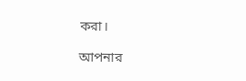করা।

আপনার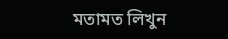মতামত লিখুন